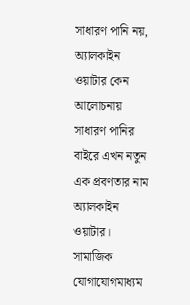সাধারণ পানি নয়, অ্যালকাইন ওয়াটার কেন আলোচনায়
সাধারণ পানির বাইরে এখন নতুন এক প্রবণতার নাম অ্যালকাইন ওয়াটার। সামাজিক যোগাযোগমাধ্যম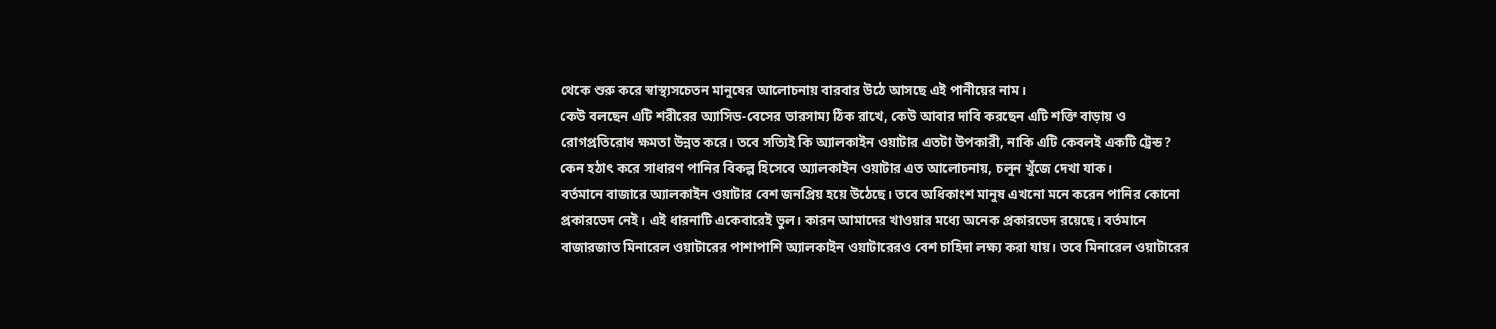থেকে শুরু করে স্বাস্থ্যসচেতন মানুষের আলোচনায় বারবার উঠে আসছে এই পানীয়ের নাম।
কেউ বলছেন এটি শরীরের অ্যাসিড-বেসের ভারসাম্য ঠিক রাখে, কেউ আবার দাবি করছেন এটি শক্তি বাড়ায় ও রোগপ্রতিরোধ ক্ষমতা উন্নত করে। তবে সত্যিই কি অ্যালকাইন ওয়াটার এতটা উপকারী, নাকি এটি কেবলই একটি ট্রেন্ড? কেন হঠাৎ করে সাধারণ পানির বিকল্প হিসেবে অ্যালকাইন ওয়াটার এত আলোচনায়, চলুন খুঁজে দেখা যাক।
বর্তমানে বাজারে অ্যালকাইন ওয়াটার বেশ জনপ্রিয় হয়ে উঠেছে। তবে অধিকাংশ মানুষ এখনো মনে করেন পানির কোনো প্রকারভেদ নেই। এই ধারনাটি একেবারেই ভুল। কারন আমাদের খাওয়ার মধ্যে অনেক প্রকারভেদ রয়েছে। বর্তমানে বাজারজাত মিনারেল ওয়াটারের পাশাপাশি অ্যালকাইন ওয়াটারেরও বেশ চাহিদা লক্ষ্য করা যায়। তবে মিনারেল ওয়াটারের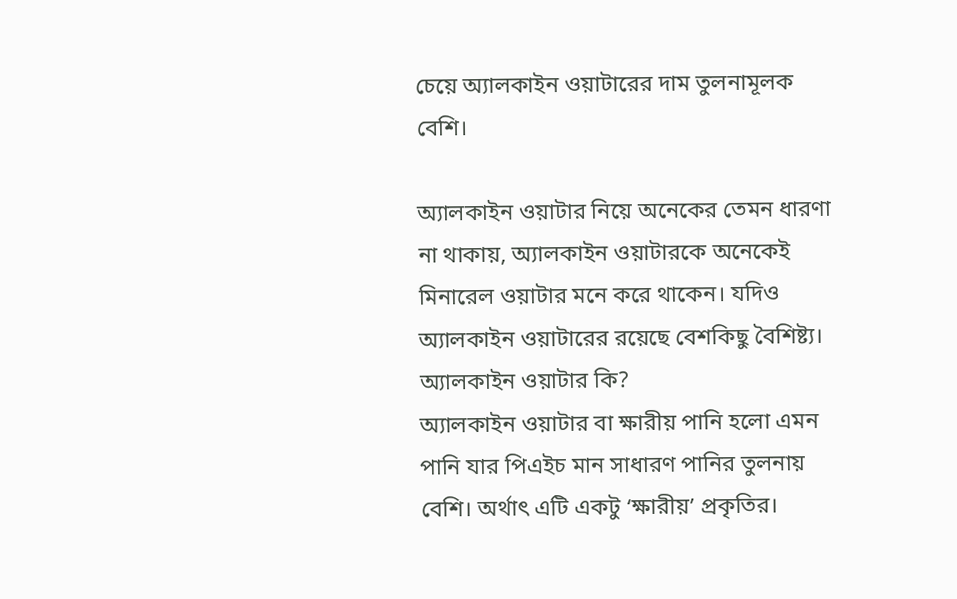চেয়ে অ্যালকাইন ওয়াটারের দাম তুলনামূলক বেশি।

অ্যালকাইন ওয়াটার নিয়ে অনেকের তেমন ধারণা না থাকায়, অ্যালকাইন ওয়াটারকে অনেকেই মিনারেল ওয়াটার মনে করে থাকেন। যদিও অ্যালকাইন ওয়াটারের রয়েছে বেশকিছু বৈশিষ্ট্য।
অ্যালকাইন ওয়াটার কি?
অ্যালকাইন ওয়াটার বা ক্ষারীয় পানি হলো এমন পানি যার পিএইচ মান সাধারণ পানির তুলনায় বেশি। অর্থাৎ এটি একটু ‘ক্ষারীয়’ প্রকৃতির।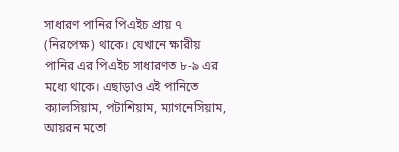সাধারণ পানির পিএইচ প্রায় ৭ (নিরপেক্ষ) থাকে। যেখানে ক্ষারীয় পানির এর পিএইচ সাধারণত ৮-৯ এর মধ্যে থাকে। এছাড়াও এই পানিতে ক্যালসিয়াম, পটাশিয়াম, ম্যাগনেসিয়াম, আয়রন মতো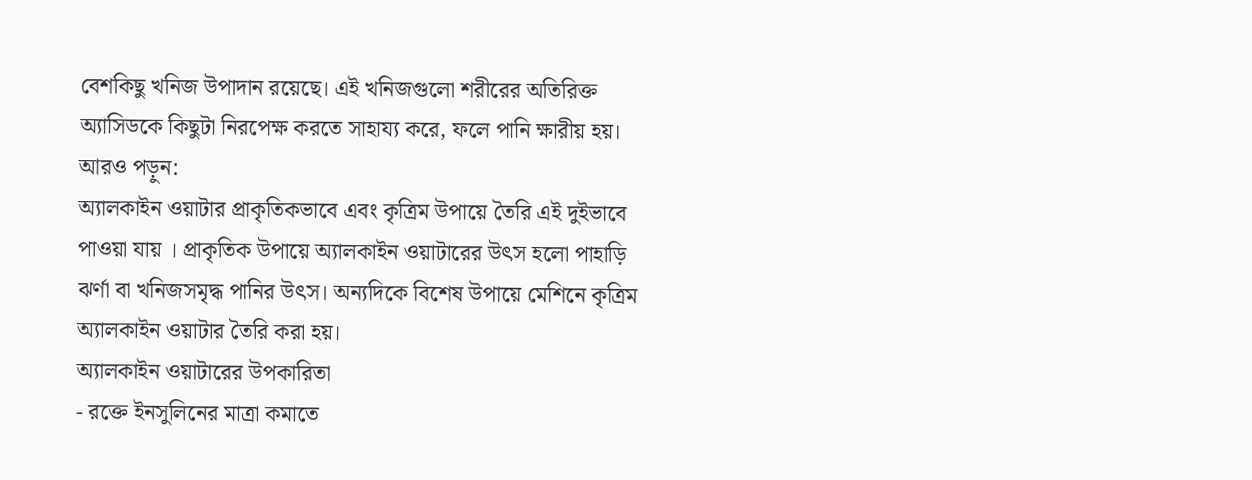বেশকিছু খনিজ উপাদান রয়েছে। এই খনিজগুলো শরীরের অতিরিক্ত অ্যাসিডকে কিছুটা নিরপেক্ষ করতে সাহায্য করে, ফলে পানি ক্ষারীয় হয়।
আরও পড়ুন:
অ্যালকাইন ওয়াটার প্রাকৃতিকভাবে এবং কৃত্রিম উপায়ে তৈরি এই দুইভাবে পাওয়া যায় । প্রাকৃতিক উপায়ে অ্যালকাইন ওয়াটারের উৎস হলো পাহাড়ি ঝর্ণা বা খনিজসমৃদ্ধ পানির উৎস। অন্যদিকে বিশেষ উপায়ে মেশিনে কৃত্রিম অ্যালকাইন ওয়াটার তৈরি করা হয়।
অ্যালকাইন ওয়াটারের উপকারিতা
- রক্তে ইনসুলিনের মাত্রা কমাতে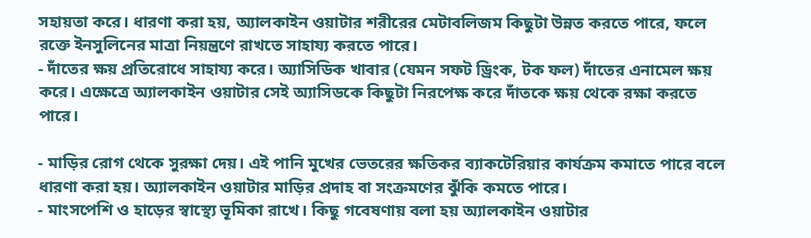সহায়তা করে। ধারণা করা হয়, অ্যালকাইন ওয়াটার শরীরের মেটাবলিজম কিছুটা উন্নত করতে পারে, ফলে রক্তে ইনসুলিনের মাত্রা নিয়ন্ত্রণে রাখতে সাহায্য করতে পারে।
- দাঁতের ক্ষয় প্রতিরোধে সাহায্য করে। অ্যাসিডিক খাবার (যেমন সফট ড্রিংক, টক ফল) দাঁতের এনামেল ক্ষয় করে। এক্ষেত্রে অ্যালকাইন ওয়াটার সেই অ্যাসিডকে কিছুটা নিরপেক্ষ করে দাঁতকে ক্ষয় থেকে রক্ষা করতে পারে।

- মাড়ির রোগ থেকে সুরক্ষা দেয়। এই পানি মুখের ভেতরের ক্ষতিকর ব্যাকটেরিয়ার কার্যক্রম কমাতে পারে বলে ধারণা করা হয়। অ্যালকাইন ওয়াটার মাড়ির প্রদাহ বা সংক্রমণের ঝুঁকি কমতে পারে।
- মাংসপেশি ও হাড়ের স্বাস্থ্যে ভূমিকা রাখে। কিছু গবেষণায় বলা হয় অ্যালকাইন ওয়াটার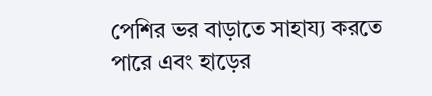পেশির ভর বাড়াতে সাহায্য করতে পারে এবং হাড়ের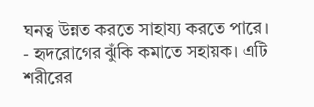ঘনত্ব উন্নত করতে সাহায্য করতে পারে।
- হৃদরোগের ঝুঁকি কমাতে সহায়ক। এটি শরীরের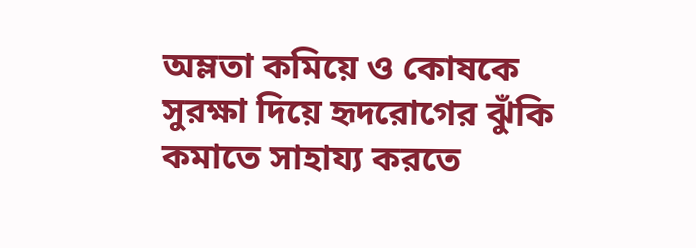অম্লতা কমিয়ে ও কোষকে সুরক্ষা দিয়ে হৃদরোগের ঝুঁকি কমাতে সাহায্য করতে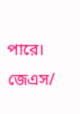পারে।
জেএস/